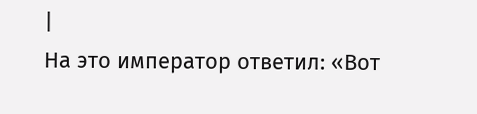|
На это император ответил: «Вот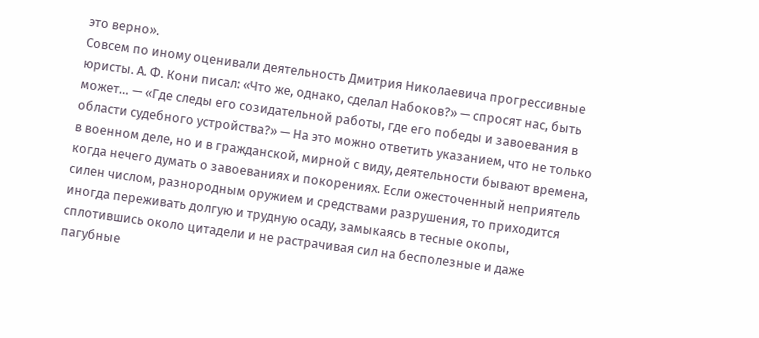это верно».
Совсем по иному оценивали деятельность Дмитрия Николаевича прогрессивные юристы. А. Ф. Кони писал: «Что же, однако, сделал Набоков?» — спросят нас, быть может… — «Где следы его созидательной работы, где его победы и завоевания в области судебного устройства?» — На это можно ответить указанием, что не только в военном деле, но и в гражданской, мирной с виду, деятельности бывают времена, когда нечего думать о завоеваниях и покорениях. Если ожесточенный неприятель силен числом, разнородным оружием и средствами разрушения, то приходится иногда переживать долгую и трудную осаду, замыкаясь в тесные окопы, сплотившись около цитадели и не растрачивая сил на бесполезные и даже пагубные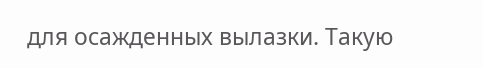для осажденных вылазки. Такую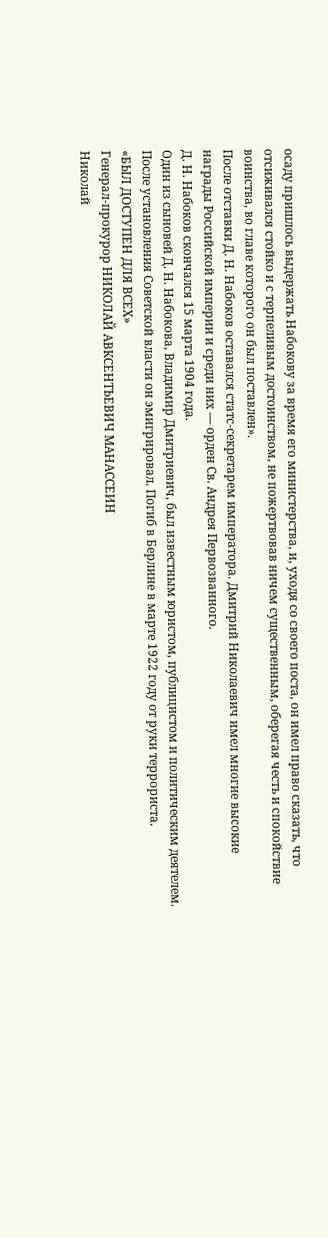осаду пришлось выдержать Набокову за время его министерства, и, уходя со своего поста, он имел право сказать, что отсиживался стойко и с терпеливым достоинством, не пожертвовав ничем существенным, оберегая честь и спокойствие воинства, во главе которого он был поставлен».
После отставки Д. Н. Набоков оставался статс-секретарем императора. Дмитрий Николаевич имел многие высокие награды Российской империи и среди них — орден Св. Андрея Первозванного.
Д. Н. Набоков скончался 15 марта 1904 года.
Один из сыновей Д. Н. Набокова, Владимир Дмитриевич, был известным юристом, публицистом и политическим деятелем. После установления Советской власти он эмигрировал. Погиб в Берлине в марте 1922 году от руки террориста.
«БЫЛ ДОСТУПЕН ДЛЯ ВСЕХ»
Генерал-прокурор НИКОЛАЙ АВКСЕНТЬЕВИЧ МАНАССЕИН
Николай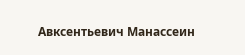Авксентьевич Манассеин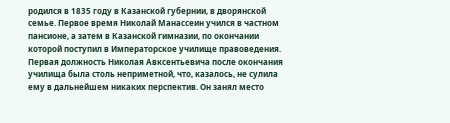родился в 1835 году в Казанской губернии, в дворянской семье. Первое время Николай Манассеин учился в частном пансионе, а затем в Казанской гимназии, по окончании которой поступил в Императорское училище правоведения. Первая должность Николая Авксентьевича после окончания училища была столь неприметной, что, казалось, не сулила ему в дальнейшем никаких перспектив. Он занял место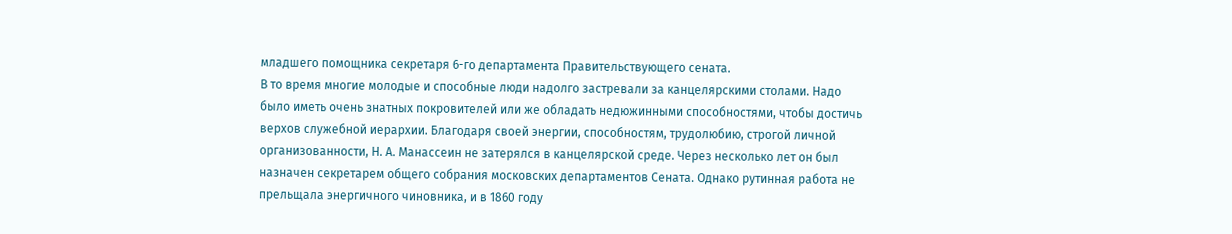младшего помощника секретаря 6-го департамента Правительствующего сената.
В то время многие молодые и способные люди надолго застревали за канцелярскими столами. Надо было иметь очень знатных покровителей или же обладать недюжинными способностями, чтобы достичь верхов служебной иерархии. Благодаря своей энергии, способностям, трудолюбию, строгой личной организованности, Н. А. Манассеин не затерялся в канцелярской среде. Через несколько лет он был назначен секретарем общего собрания московских департаментов Сената. Однако рутинная работа не прельщала энергичного чиновника, и в 1860 году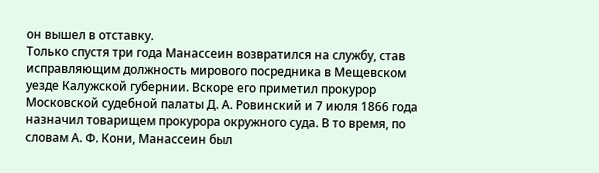он вышел в отставку.
Только спустя три года Манассеин возвратился на службу, став исправляющим должность мирового посредника в Мещевском уезде Калужской губернии. Вскоре его приметил прокурор Московской судебной палаты Д. А. Ровинский и 7 июля 1866 года назначил товарищем прокурора окружного суда. В то время, по словам А. Ф. Кони, Манассеин был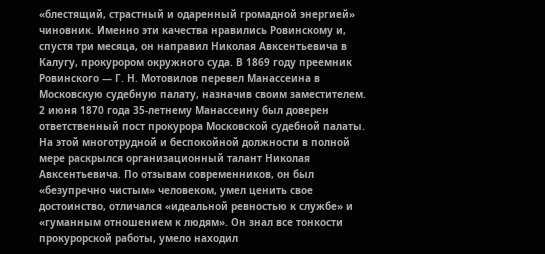«блестящий, страстный и одаренный громадной энергией» чиновник. Именно эти качества нравились Ровинскому и, спустя три месяца, он направил Николая Авксентьевича в Калугу, прокурором окружного суда. В 1869 году преемник Ровинского — Г. Н. Мотовилов перевел Манассеина в Московскую судебную палату, назначив своим заместителем.
2 июня 1870 года 35-летнему Манассеину был доверен ответственный пост прокурора Московской судебной палаты. На этой многотрудной и беспокойной должности в полной мере раскрылся организационный талант Николая Авксентьевича. По отзывам современников, он был «безупречно чистым» человеком, умел ценить свое достоинство, отличался «идеальной ревностью к службе» и «гуманным отношением к людям». Он знал все тонкости прокурорской работы, умело находил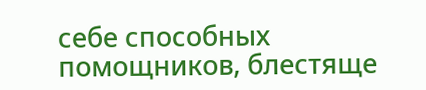себе способных помощников, блестяще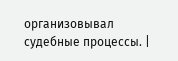организовывал судебные процессы. |